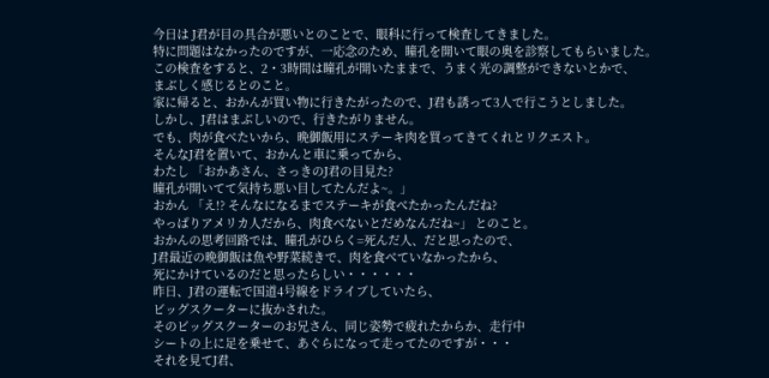今日は J君が目の具合が悪いとのことで、眼科に行って検査してきました。
特に問題はなかったのですが、一応念のため、瞳孔を開いて眼の奥を診察してもらいました。
この検査をすると、2・3時間は瞳孔が開いたままで、うまく光の調整ができないとかで、
まぶしく感じるとのこと。
家に帰ると、おかんが買い物に行きたがったので、J君も誘って3人で行こうとしました。
しかし、J君はまぶしいので、行きたがりません。
でも、肉が食べたいから、晩御飯用にステーキ肉を買ってきてくれとリクエスト。
そんなJ君を置いて、おかんと車に乗ってから、
わたし 「おかあさん、さっきのJ君の目見た?
瞳孔が開いてて気持ち悪い目してたんだよ~。」
おかん 「え!? そんなになるまでステーキが食べたかったんだね?
やっぱりアメリカ人だから、肉食べないとだめなんだね~」 とのこと。
おかんの思考回路では、瞳孔がひらく=死んだ人、だと思ったので、
J君最近の晩御飯は魚や野菜続きで、肉を食べていなかったから、
死にかけているのだと思ったらしい・・・・・・
昨日、J君の運転で国道4号線をドライブしていたら、
ビッグスクーターに抜かされた。
そのビッグスクーターのお兄さん、同じ姿勢で疲れたからか、走行中
シートの上に足を乗せて、あぐらになって走ってたのですが・・・
それを見てJ君、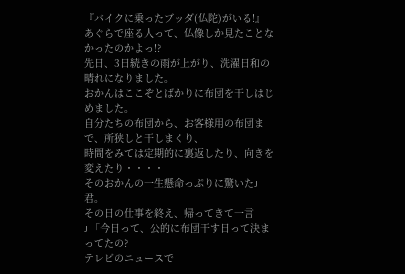『バイクに乗ったブッダ(仏陀)がいる!』
あぐらで座る人って、仏像しか見たことなかったのかよっ!?
先日、3日続きの雨が上がり、洗濯日和の晴れになりました。
おかんはここぞとばかりに布団を干しはじめました。
自分たちの布団から、お客様用の布団まで、所狭しと干しまくり、
時間をみては定期的に裏返したり、向きを変えたり・・・・
そのおかんの一生懸命っぷりに驚いたJ君。
その日の仕事を終え、帰ってきて一言
J 「今日って、公的に布団干す日って決まってたの?
テレビのニュースで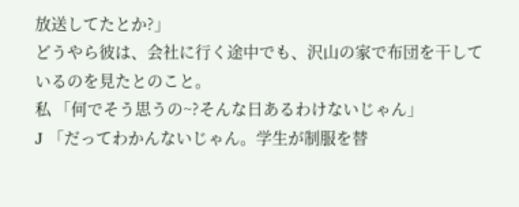放送してたとか?」
どうやら彼は、会社に行く途中でも、沢山の家で布団を干しているのを見たとのこと。
私 「何でそう思うの~?そんな日あるわけないじゃん」
J 「だってわかんないじゃん。学生が制服を替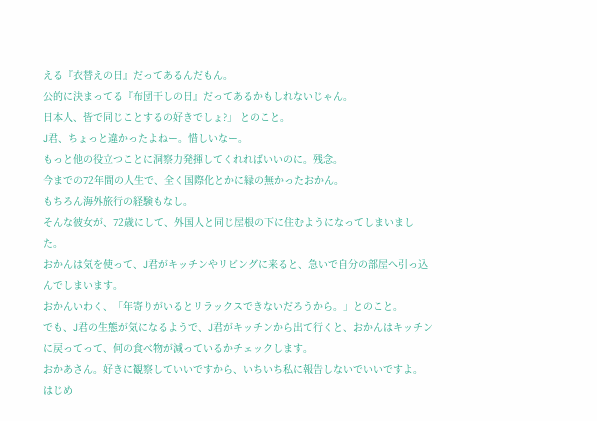える『衣替えの日』だってあるんだもん。
公的に決まってる『布団干しの日』だってあるかもしれないじゃん。
日本人、皆で同じことするの好きでしょ?」 とのこと。
J君、ちょっと違かったよねー。惜しいなー。
もっと他の役立つことに洞察力発揮してくれればいいのに。残念。
今までの72年間の人生で、全く国際化とかに縁の無かったおかん。
もちろん海外旅行の経験もなし。
そんな彼女が、72歳にして、外国人と同じ屋根の下に住むようになってしまいました。
おかんは気を使って、J君がキッチンやリビングに来ると、急いで自分の部屋へ引っ込んでしまいます。
おかんいわく、「年寄りがいるとリラックスできないだろうから。」とのこと。
でも、J君の生態が気になるようで、J君がキッチンから出て行くと、おかんはキッチンに戻ってって、何の食べ物が減っているかチェックします。
おかあさん。好きに観察していいですから、いちいち私に報告しないでいいですよ。
はじめ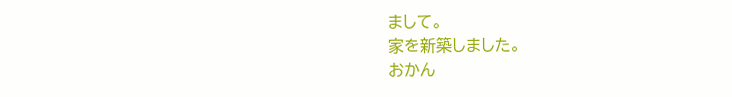まして。
家を新築しました。
おかん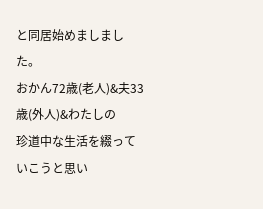と同居始めましました。
おかん72歳(老人)&夫33歳(外人)&わたしの
珍道中な生活を綴っていこうと思い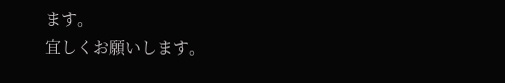ます。
宜しくお願いします。